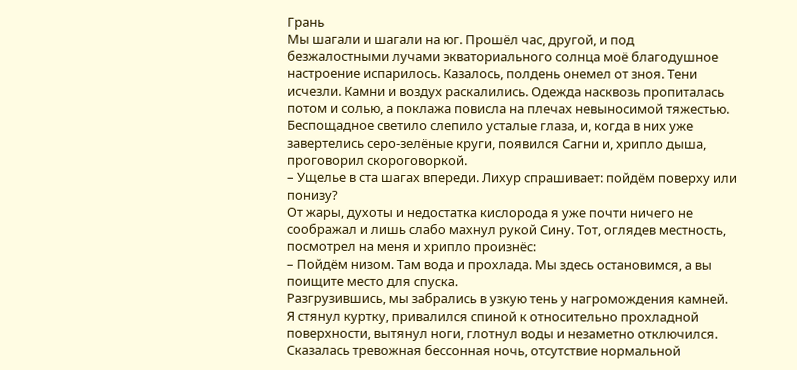Грань
Мы шагали и шагали на юг. Прошёл час, другой, и под безжалостными лучами экваториального солнца моё благодушное настроение испарилось. Казалось, полдень онемел от зноя. Тени исчезли. Камни и воздух раскалились. Одежда насквозь пропиталась потом и солью, а поклажа повисла на плечах невыносимой тяжестью. Беспощадное светило слепило усталые глаза, и, когда в них уже завертелись серо‑зелёные круги, появился Сагни и, хрипло дыша, проговорил скороговоркой.
– Ущелье в ста шагах впереди. Лихур спрашивает: пойдём поверху или понизу?
От жары, духоты и недостатка кислорода я уже почти ничего не соображал и лишь слабо махнул рукой Сину. Тот, оглядев местность, посмотрел на меня и хрипло произнёс:
– Пойдём низом. Там вода и прохлада. Мы здесь остановимся, а вы поищите место для спуска.
Разгрузившись, мы забрались в узкую тень у нагромождения камней. Я стянул куртку, привалился спиной к относительно прохладной поверхности, вытянул ноги, глотнул воды и незаметно отключился. Сказалась тревожная бессонная ночь, отсутствие нормальной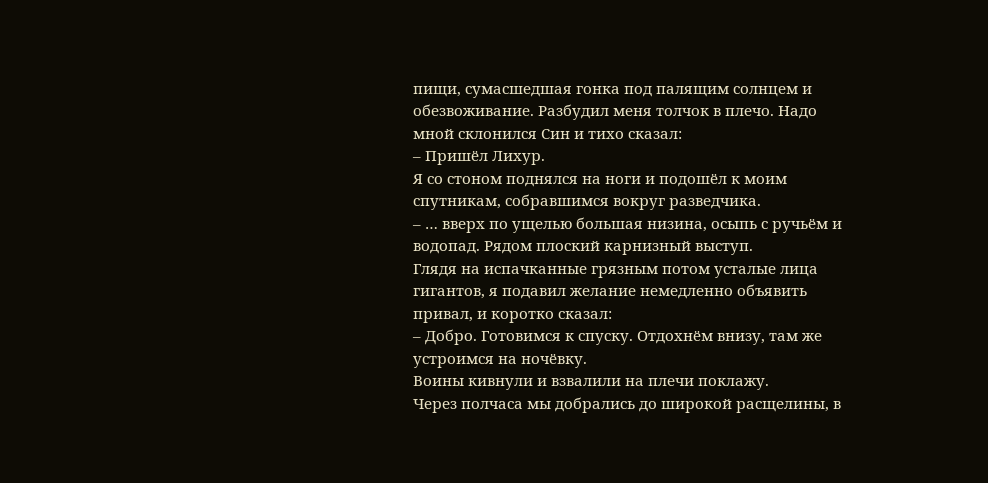пищи, сумасшедшая гонка под палящим солнцем и обезвоживание. Разбудил меня толчок в плечо. Надо мной склонился Син и тихо сказал:
– Пришёл Лихур.
Я со стоном поднялся на ноги и подошёл к моим спутникам, собравшимся вокруг разведчика.
– … вверх по ущелью большая низина, осыпь с ручьём и водопад. Рядом плоский карнизный выступ.
Глядя на испачканные грязным потом усталые лица гигантов, я подавил желание немедленно объявить привал, и коротко сказал:
– Добро. Готовимся к спуску. Отдохнём внизу, там же устроимся на ночёвку.
Воины кивнули и взвалили на плечи поклажу.
Через полчаса мы добрались до широкой расщелины, в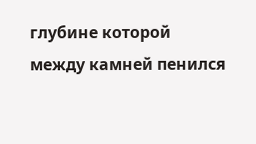глубине которой между камней пенился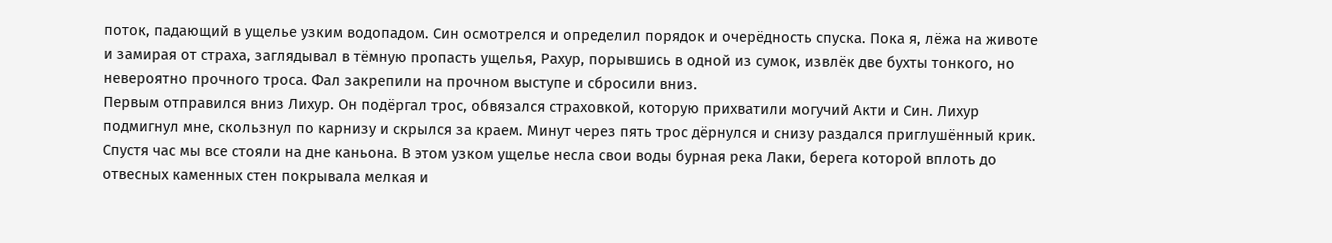поток, падающий в ущелье узким водопадом. Син осмотрелся и определил порядок и очерёдность спуска. Пока я, лёжа на животе и замирая от страха, заглядывал в тёмную пропасть ущелья, Рахур, порывшись в одной из сумок, извлёк две бухты тонкого, но невероятно прочного троса. Фал закрепили на прочном выступе и сбросили вниз.
Первым отправился вниз Лихур. Он подёргал трос, обвязался страховкой, которую прихватили могучий Акти и Син. Лихур подмигнул мне, скользнул по карнизу и скрылся за краем. Минут через пять трос дёрнулся и снизу раздался приглушённый крик.
Спустя час мы все стояли на дне каньона. В этом узком ущелье несла свои воды бурная река Лаки, берега которой вплоть до отвесных каменных стен покрывала мелкая и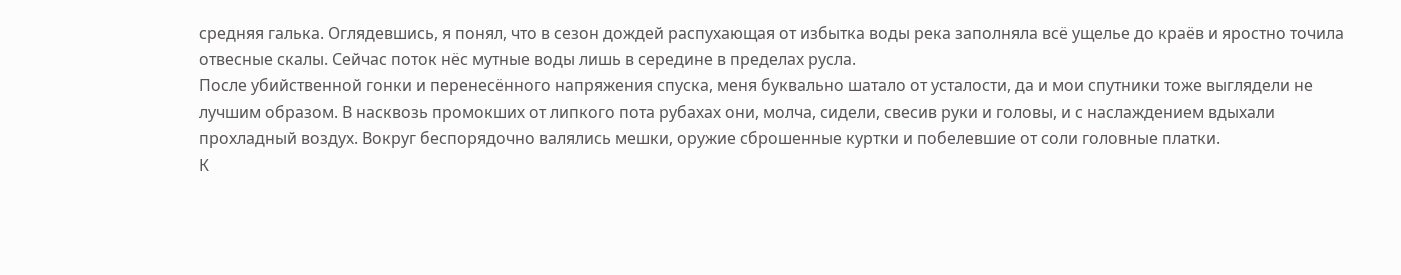средняя галька. Оглядевшись, я понял, что в сезон дождей распухающая от избытка воды река заполняла всё ущелье до краёв и яростно точила отвесные скалы. Сейчас поток нёс мутные воды лишь в середине в пределах русла.
После убийственной гонки и перенесённого напряжения спуска, меня буквально шатало от усталости, да и мои спутники тоже выглядели не лучшим образом. В насквозь промокших от липкого пота рубахах они, молча, сидели, свесив руки и головы, и с наслаждением вдыхали прохладный воздух. Вокруг беспорядочно валялись мешки, оружие сброшенные куртки и побелевшие от соли головные платки.
К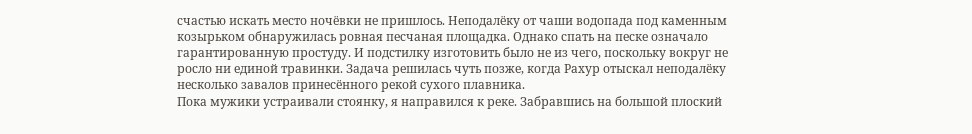счастью искать место ночёвки не пришлось. Неподалёку от чаши водопада под каменным козырьком обнаружилась ровная песчаная площадка. Однако спать на песке означало гарантированную простуду. И подстилку изготовить было не из чего, поскольку вокруг не росло ни единой травинки. Задача решилась чуть позже, когда Рахур отыскал неподалёку несколько завалов принесённого рекой сухого плавника.
Пока мужики устраивали стоянку, я направился к реке. Забравшись на большой плоский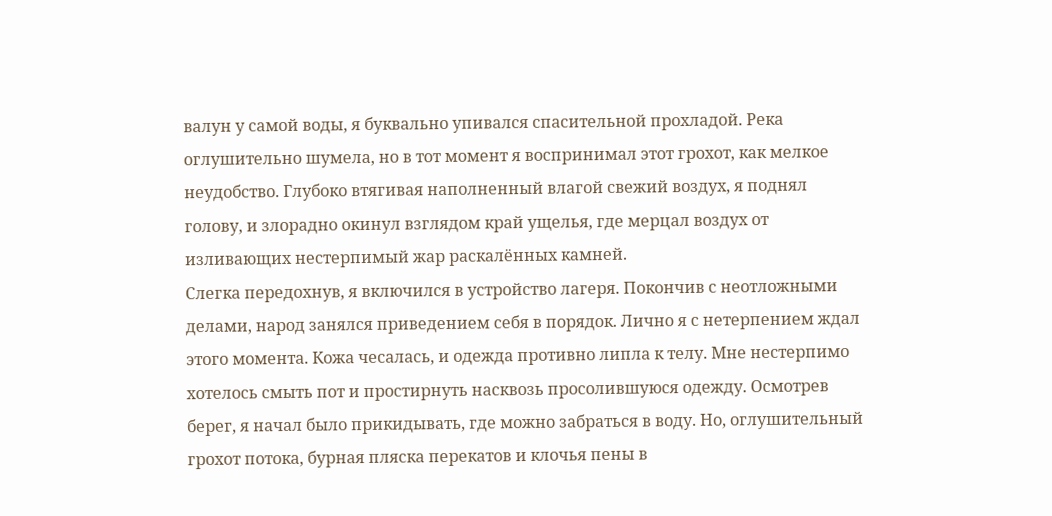валун у самой воды, я буквально упивался спасительной прохладой. Река оглушительно шумела, но в тот момент я воспринимал этот грохот, как мелкое неудобство. Глубоко втягивая наполненный влагой свежий воздух, я поднял голову, и злорадно окинул взглядом край ущелья, где мерцал воздух от изливающих нестерпимый жар раскалённых камней.
Слегка передохнув, я включился в устройство лагеря. Покончив с неотложными делами, народ занялся приведением себя в порядок. Лично я с нетерпением ждал этого момента. Кожа чесалась, и одежда противно липла к телу. Мне нестерпимо хотелось смыть пот и простирнуть насквозь просолившуюся одежду. Осмотрев берег, я начал было прикидывать, где можно забраться в воду. Но, оглушительный грохот потока, бурная пляска перекатов и клочья пены в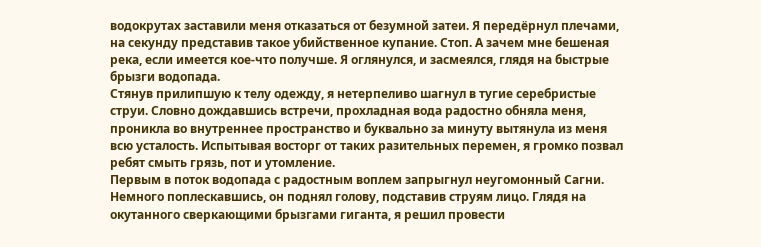водокрутах заставили меня отказаться от безумной затеи. Я передёрнул плечами, на секунду представив такое убийственное купание. Стоп. А зачем мне бешеная река, если имеется кое‑что получше. Я оглянулся, и засмеялся, глядя на быстрые брызги водопада.
Стянув прилипшую к телу одежду, я нетерпеливо шагнул в тугие серебристые струи. Словно дождавшись встречи, прохладная вода радостно обняла меня, проникла во внутреннее пространство и буквально за минуту вытянула из меня всю усталость. Испытывая восторг от таких разительных перемен, я громко позвал ребят смыть грязь, пот и утомление.
Первым в поток водопада с радостным воплем запрыгнул неугомонный Сагни. Немного поплескавшись, он поднял голову, подставив струям лицо. Глядя на окутанного сверкающими брызгами гиганта, я решил провести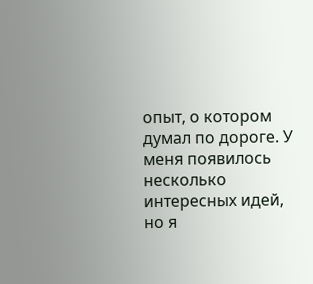опыт, о котором думал по дороге. У меня появилось несколько интересных идей, но я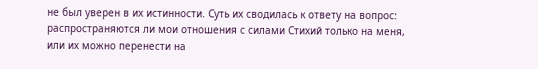не был уверен в их истинности. Суть их сводилась к ответу на вопрос: распространяются ли мои отношения с силами Стихий только на меня, или их можно перенести на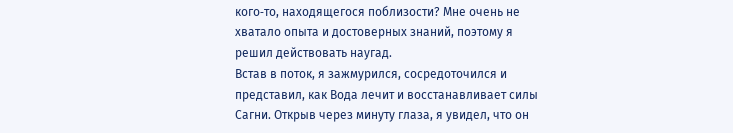кого‑то, находящегося поблизости? Мне очень не хватало опыта и достоверных знаний, поэтому я решил действовать наугад.
Встав в поток, я зажмурился, сосредоточился и представил, как Вода лечит и восстанавливает силы Сагни. Открыв через минуту глаза, я увидел, что он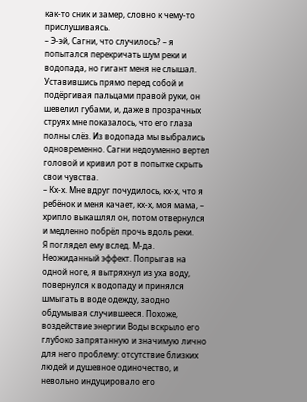как‑то сник и замер, словно к чему‑то прислушиваясь.
– Э‑эй, Сагни, что случилось? – я попытался перекричать шум реки и водопада, но гигант меня не слышал. Уставившись прямо перед собой и подёргивая пальцами правой руки, он шевелил губами, и, даже в прозрачных струях мне показалось, что его глаза полны слёз. Из водопада мы выбрались одновременно. Сагни недоуменно вертел головой и кривил рот в попытке скрыть свои чувства.
– Кх‑х. Мне вдруг почудилось, кх‑х, что я ребёнок и меня качает, кх‑х, моя мама, – хрипло выкашлял он, потом отвернулся и медленно побрёл прочь вдоль реки.
Я поглядел ему вслед. М‑да. Неожиданный эффект. Попрыгав на одной ноге, я вытряхнул из уха воду, повернулся к водопаду и принялся шмыгать в воде одежду, заодно обдумывая случившееся. Похоже, воздействие энергии Воды вскрыло его глубоко запрятанную и значимую лично для него проблему: отсутствие близких людей и душевное одиночество, и невольно индуцировало его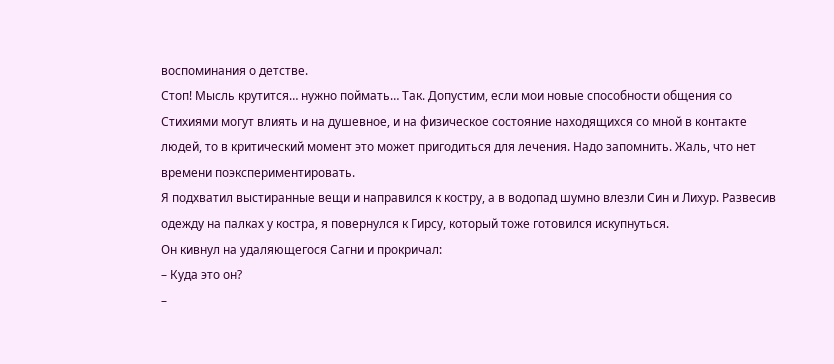воспоминания о детстве.
Стоп! Мысль крутится… нужно поймать… Так. Допустим, если мои новые способности общения со Стихиями могут влиять и на душевное, и на физическое состояние находящихся со мной в контакте людей, то в критический момент это может пригодиться для лечения. Надо запомнить. Жаль, что нет времени поэкспериментировать.
Я подхватил выстиранные вещи и направился к костру, а в водопад шумно влезли Син и Лихур. Развесив одежду на палках у костра, я повернулся к Гирсу, который тоже готовился искупнуться.
Он кивнул на удаляющегося Сагни и прокричал:
– Куда это он?
–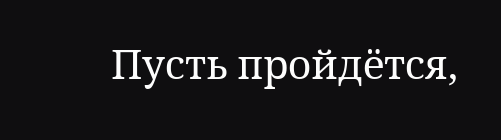Пусть пройдётся,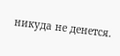никуда не денется.